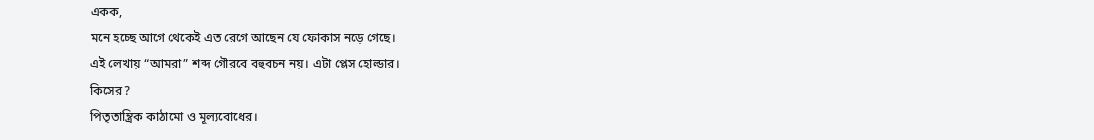একক,
মনে হচ্ছে আগে থেকেই এত রেগে আছেন যে ফোকাস নড়ে গেছে।
এই লেখায় “আমরা” শব্দ গৌরবে বহুবচন নয়। এটা প্লেস হোল্ডার।
কিসের?
পিতৃতান্ত্রিক কাঠামো ও মূল্যবোধের।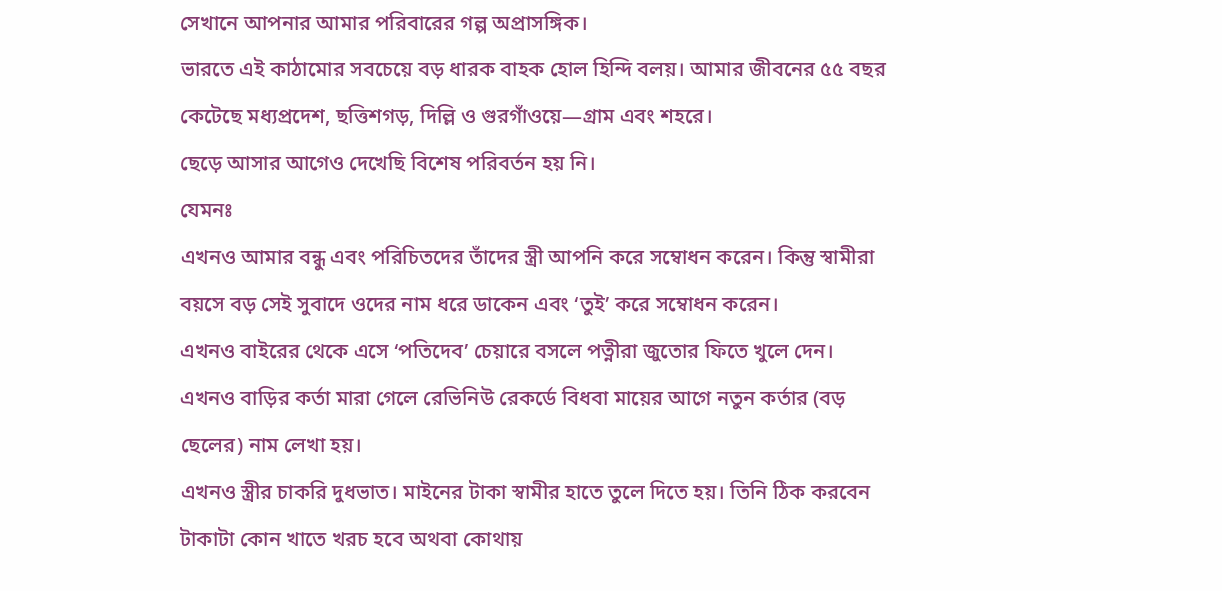সেখানে আপনার আমার পরিবারের গল্প অপ্রাসঙ্গিক।
ভারতে এই কাঠামোর সবচেয়ে বড় ধারক বাহক হোল হিন্দি বলয়। আমার জীবনের ৫৫ বছর কেটেছে মধ্যপ্রদেশ, ছত্তিশগড়, দিল্লি ও গুরগাঁওয়ে—গ্রাম এবং শহরে।
ছেড়ে আসার আগেও দেখেছি বিশেষ পরিবর্তন হয় নি।
যেমনঃ
এখনও আমার বন্ধু এবং পরিচিতদের তাঁদের স্ত্রী আপনি করে সম্বোধন করেন। কিন্তু স্বামীরা বয়সে বড় সেই সুবাদে ওদের নাম ধরে ডাকেন এবং ‘তুই’ করে সম্বোধন করেন।
এখনও বাইরের থেকে এসে ‘পতিদেব’ চেয়ারে বসলে পত্নীরা জুতোর ফিতে খুলে দেন।
এখনও বাড়ির কর্তা মারা গেলে রেভিনিউ রেকর্ডে বিধবা মায়ের আগে নতুন কর্তার (বড় ছেলের) নাম লেখা হয়।
এখনও স্ত্রীর চাকরি দুধভাত। মাইনের টাকা স্বামীর হাতে তুলে দিতে হয়। তিনি ঠিক করবেন টাকাটা কোন খাতে খরচ হবে অথবা কোথায়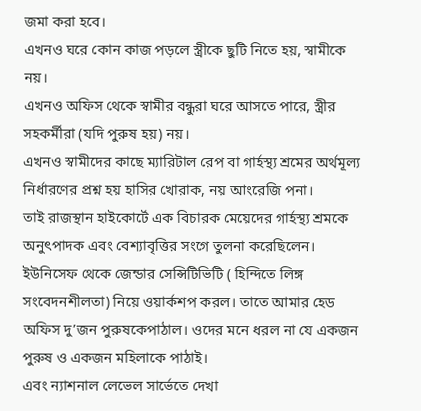জমা করা হবে।
এখনও ঘরে কোন কাজ পড়লে স্ত্রীকে ছুটি নিতে হয়, স্বামীকে নয়।
এখনও অফিস থেকে স্বামীর বন্ধুরা ঘরে আসতে পারে, স্ত্রীর সহকর্মীরা (যদি পুরুষ হয়) নয়।
এখনও স্বামীদের কাছে ম্যারিটাল রেপ বা গার্হস্থ্য শ্রমের অর্থমূল্য নির্ধারণের প্রশ্ন হয় হাসির খোরাক, নয় আংরেজি পনা।
তাই রাজস্থান হাইকোর্টে এক বিচারক মেয়েদের গার্হস্থ্য শ্রমকে অনুৎপাদক এবং বেশ্যাবৃত্তির সংগে তুলনা করেছিলেন।
ইউনিসেফ থেকে জেন্ডার সেন্সিটিভিটি ( হিন্দিতে লিঙ্গ সংবেদনশীলতা) নিয়ে ওয়ার্কশপ করল। তাতে আমার হেড অফিস দু’জন পুরুষকেপাঠাল। ওদের মনে ধরল না যে একজন পুরুষ ও একজন মহিলাকে পাঠাই।
এবং ন্যাশনাল লেভেল সার্ভেতে দেখা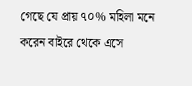গেছে যে প্রায় ৭০% মহিলা মনে করেন বাইরে থেকে এসে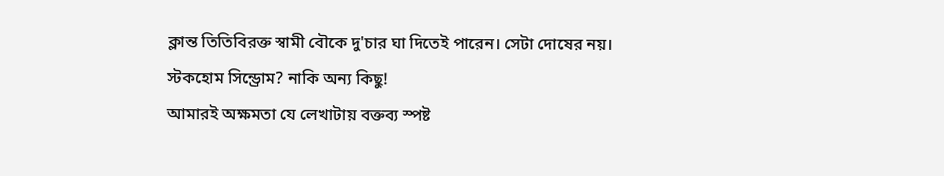ক্লান্ত তিতিবিরক্ত স্বামী বৌকে দু'চার ঘা দিতেই পারেন। সেটা দোষের নয়।
স্টকহোম সিন্ড্রোম? নাকি অন্য কিছু!
আমারই অক্ষমতা যে লেখাটায় বক্তব্য স্পষ্ট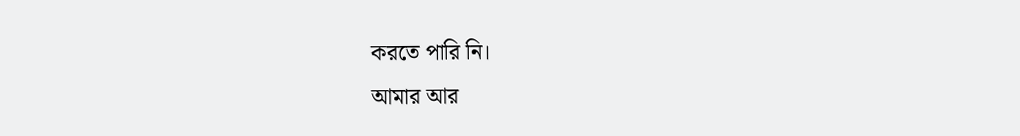করতে পারি নি।
আমার আর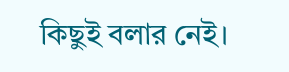কিছুই বলার নেই।